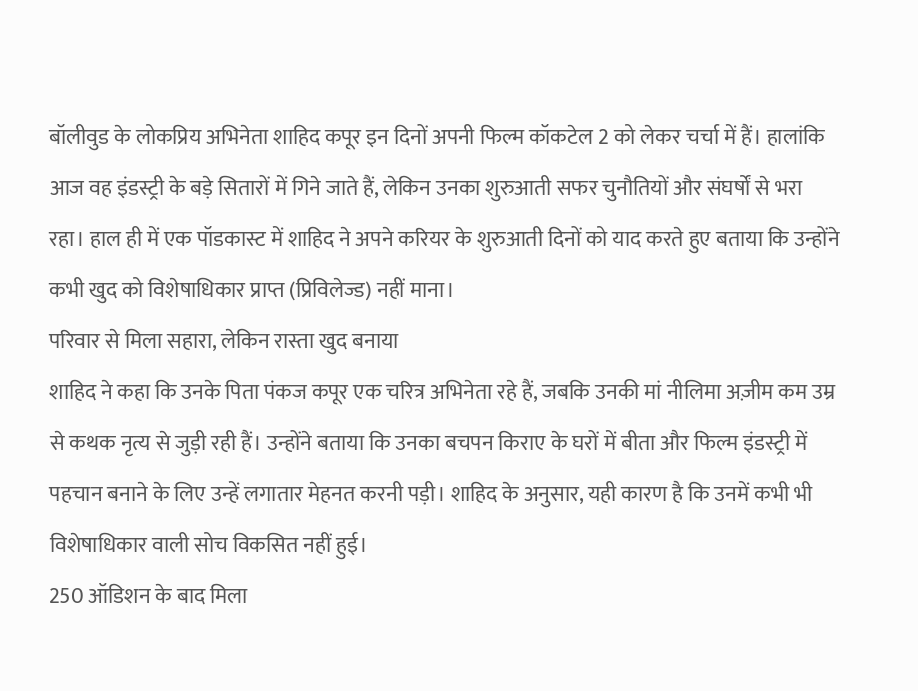बॉलीवुड के लोकप्रिय अभिनेता शाहिद कपूर इन दिनों अपनी फिल्म कॉकटेल 2 को लेकर चर्चा में हैं। हालांकि आज वह इंडस्ट्री के बड़े सितारों में गिने जाते हैं, लेकिन उनका शुरुआती सफर चुनौतियों और संघर्षों से भरा रहा। हाल ही में एक पॉडकास्ट में शाहिद ने अपने करियर के शुरुआती दिनों को याद करते हुए बताया कि उन्होंने कभी खुद को विशेषाधिकार प्राप्त (प्रिविलेज्ड) नहीं माना।
परिवार से मिला सहारा, लेकिन रास्ता खुद बनाया
शाहिद ने कहा कि उनके पिता पंकज कपूर एक चरित्र अभिनेता रहे हैं, जबकि उनकी मां नीलिमा अज़ीम कम उम्र से कथक नृत्य से जुड़ी रही हैं। उन्होंने बताया कि उनका बचपन किराए के घरों में बीता और फिल्म इंडस्ट्री में पहचान बनाने के लिए उन्हें लगातार मेहनत करनी पड़ी। शाहिद के अनुसार, यही कारण है कि उनमें कभी भी विशेषाधिकार वाली सोच विकसित नहीं हुई।
250 ऑडिशन के बाद मिला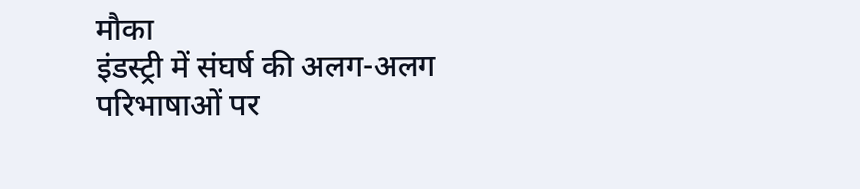मौका
इंडस्ट्री में संघर्ष की अलग-अलग परिभाषाओं पर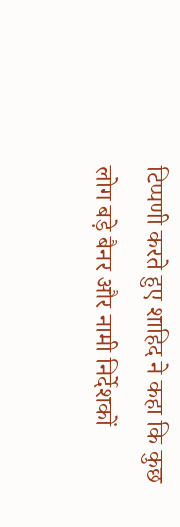टिप्पणी करते हुए शाहिद ने कहा कि कुछ लोग बड़े बैनर और नामी निर्देशकों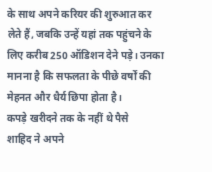के साथ अपने करियर की शुरुआत कर लेते हैं, जबकि उन्हें यहां तक पहुंचने के लिए करीब 250 ऑडिशन देने पड़े। उनका मानना है कि सफलता के पीछे वर्षों की मेहनत और धैर्य छिपा होता है।
कपड़े खरीदने तक के नहीं थे पैसे
शाहिद ने अपने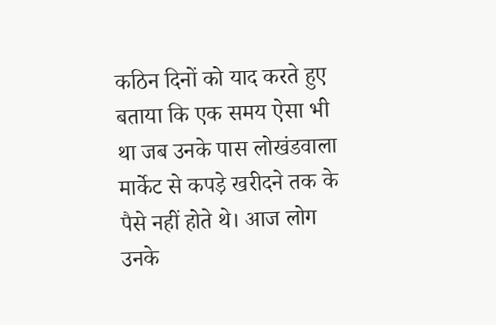कठिन दिनों को याद करते हुए बताया कि एक समय ऐसा भी था जब उनके पास लोखंडवाला मार्केट से कपड़े खरीदने तक के पैसे नहीं होते थे। आज लोग उनके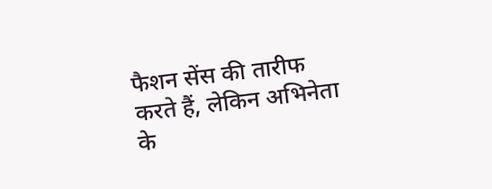फैशन सेंस की तारीफ करते हैं, लेकिन अभिनेता के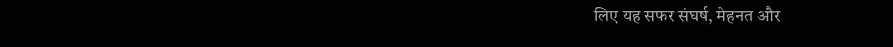लिए यह सफर संघर्ष, मेहनत और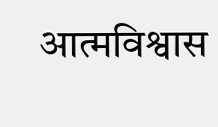आत्मविश्वास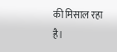की मिसाल रहा है।